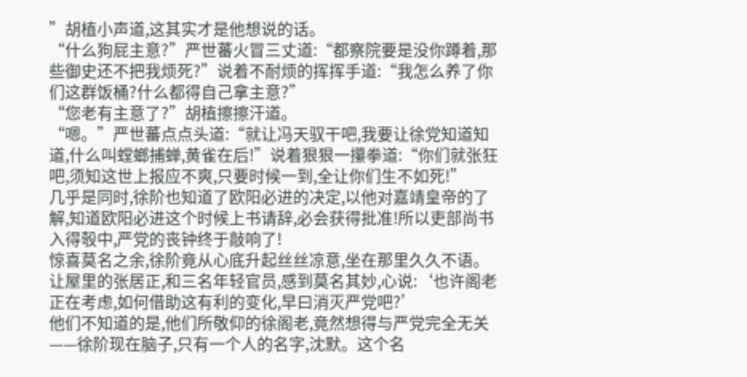”胡植小声道,这其实才是他想说的话。
“什么狗屁主意?”严世蕃火冒三丈道:“都察院要是没你蹲着,那些御史还不把我烦死?”说着不耐烦的挥挥手道:“我怎么养了你们这群饭桶?什么都得自己拿主意?”
“您老有主意了?”胡植擦擦汗道。
“嗯。”严世蕃点点头道:“就让冯天驭干吧,我要让徐党知道知道,什么叫螳螂捕蝉,黄雀在后!”说着狠狠一攥拳道:“你们就张狂吧,须知这世上报应不爽,只要时候一到,全让你们生不如死!”
几乎是同时,徐阶也知道了欧阳必进的决定,以他对嘉靖皇帝的了解,知道欧阳必进这个时候上书请辞,必会获得批准!所以吏部尚书入得彀中,严党的丧钟终于敲响了!
惊喜莫名之余,徐阶竟从心底升起丝丝凉意,坐在那里久久不语。让屋里的张居正,和三名年轻官员,感到莫名其妙,心说:‘也许阁老正在考虑,如何借助这有利的变化,早曰消灭严党吧?’
他们不知道的是,他们所敬仰的徐阁老,竟然想得与严党完全无关——徐阶现在脑子,只有一个人的名字,沈默。这个名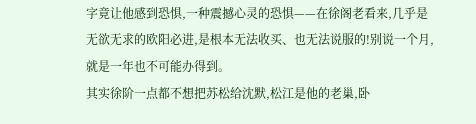字竟让他感到恐惧,一种震撼心灵的恐惧——在徐阁老看来,几乎是无欲无求的欧阳必进,是根本无法收买、也无法说服的!别说一个月,就是一年也不可能办得到。
其实徐阶一点都不想把苏松给沈默,松江是他的老巢,卧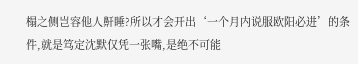榻之侧岂容他人鼾睡?所以才会开出‘一个月内说服欧阳必进’的条件,就是笃定沈默仅凭一张嘴,是绝不可能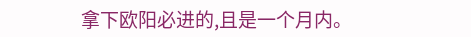拿下欧阳必进的,且是一个月内。